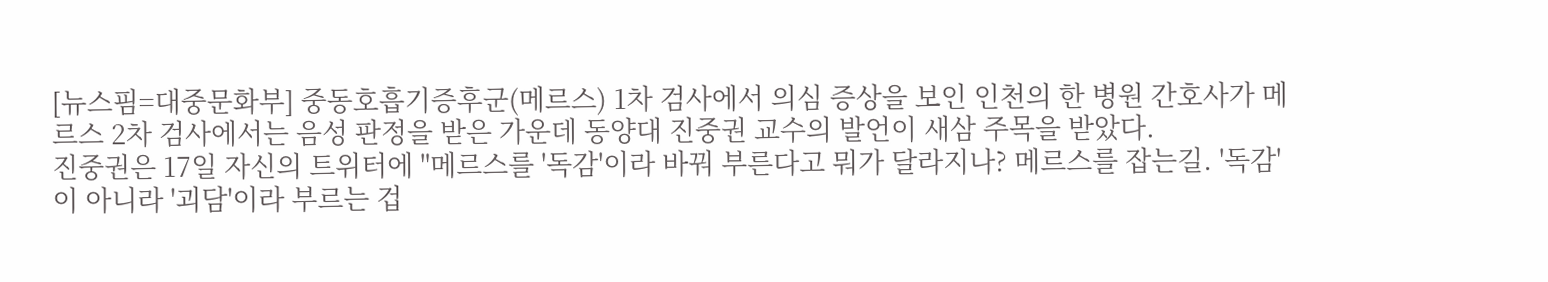[뉴스핌=대중문화부] 중동호흡기증후군(메르스) 1차 검사에서 의심 증상을 보인 인천의 한 병원 간호사가 메르스 2차 검사에서는 음성 판정을 받은 가운데 동양대 진중권 교수의 발언이 새삼 주목을 받았다.
진중권은 17일 자신의 트위터에 "메르스를 '독감'이라 바꿔 부른다고 뭐가 달라지나? 메르스를 잡는길. '독감'이 아니라 '괴담'이라 부르는 겁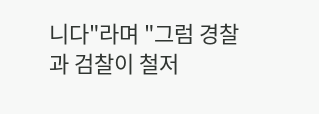니다"라며 "그럼 경찰과 검찰이 철저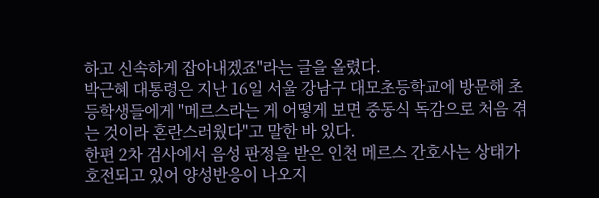하고 신속하게 잡아내겠죠"라는 글을 올렸다.
박근혜 대통령은 지난 16일 서울 강남구 대모초등학교에 방문해 초등학생들에게 "메르스라는 게 어떻게 보면 중동식 독감으로 처음 겪는 것이라 혼란스러웠다"고 말한 바 있다.
한편 2차 검사에서 음성 판정을 받은 인천 메르스 간호사는 상태가 호전되고 있어 양성반응이 나오지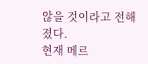않을 것이라고 전해졌다.
현재 메르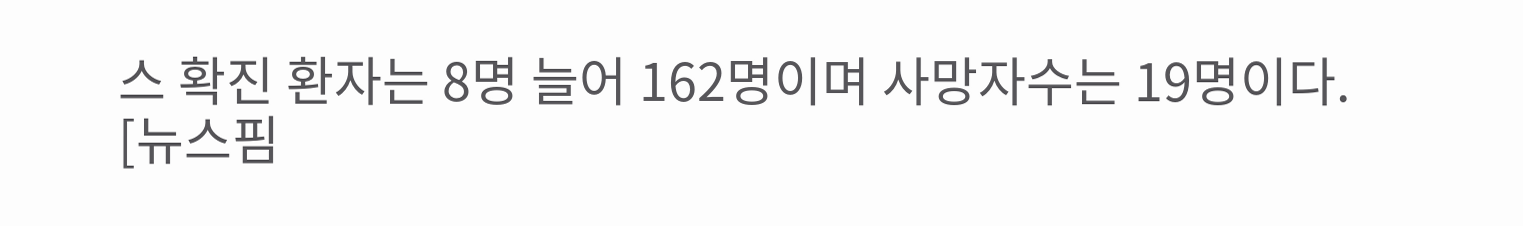스 확진 환자는 8명 늘어 162명이며 사망자수는 19명이다.
[뉴스핌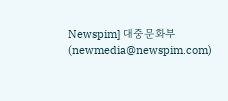Newspim] 대중문화부(newmedia@newspim.com)